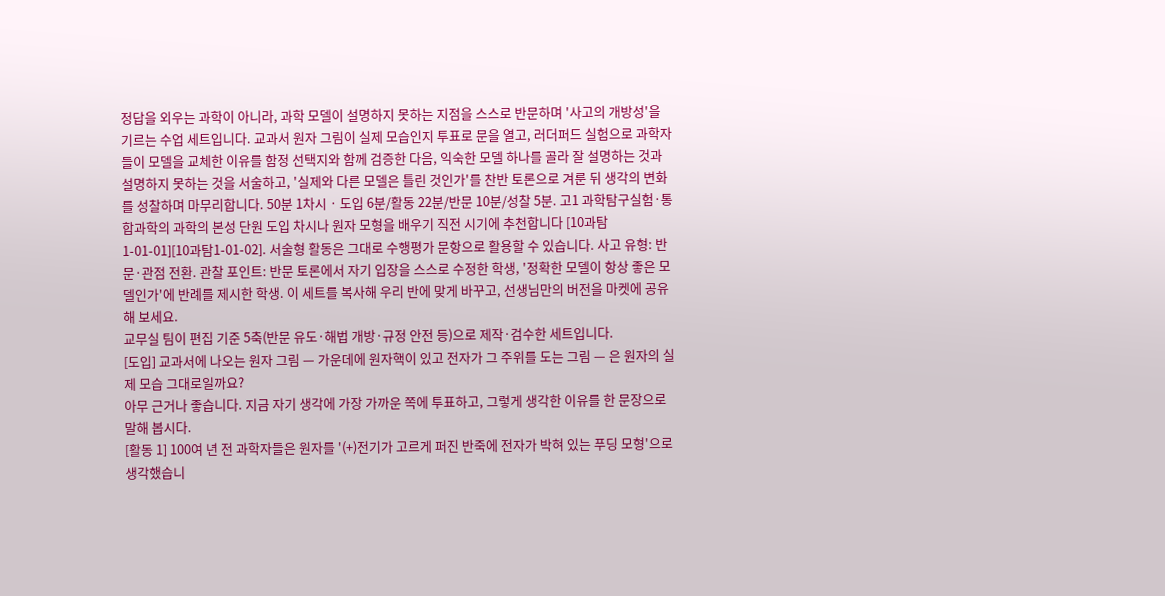정답을 외우는 과학이 아니라, 과학 모델이 설명하지 못하는 지점을 스스로 반문하며 '사고의 개방성'을 기르는 수업 세트입니다. 교과서 원자 그림이 실제 모습인지 투표로 문을 열고, 러더퍼드 실험으로 과학자들이 모델을 교체한 이유를 함정 선택지와 함께 검증한 다음, 익숙한 모델 하나를 골라 잘 설명하는 것과 설명하지 못하는 것을 서술하고, '실제와 다른 모델은 틀린 것인가'를 찬반 토론으로 겨룬 뒤 생각의 변화를 성찰하며 마무리합니다. 50분 1차시 · 도입 6분/활동 22분/반문 10분/성찰 5분. 고1 과학탐구실험·통합과학의 과학의 본성 단원 도입 차시나 원자 모형을 배우기 직전 시기에 추천합니다 [10과탐1-01-01][10과탐1-01-02]. 서술형 활동은 그대로 수행평가 문항으로 활용할 수 있습니다. 사고 유형: 반문·관점 전환. 관찰 포인트: 반문 토론에서 자기 입장을 스스로 수정한 학생, '정확한 모델이 항상 좋은 모델인가'에 반례를 제시한 학생. 이 세트를 복사해 우리 반에 맞게 바꾸고, 선생님만의 버전을 마켓에 공유해 보세요.
교무실 팀이 편집 기준 5축(반문 유도·해법 개방·규정 안전 등)으로 제작·검수한 세트입니다.
[도입] 교과서에 나오는 원자 그림 — 가운데에 원자핵이 있고 전자가 그 주위를 도는 그림 — 은 원자의 실제 모습 그대로일까요?
아무 근거나 좋습니다. 지금 자기 생각에 가장 가까운 쪽에 투표하고, 그렇게 생각한 이유를 한 문장으로 말해 봅시다.
[활동 1] 100여 년 전 과학자들은 원자를 '(+)전기가 고르게 퍼진 반죽에 전자가 박혀 있는 푸딩 모형'으로 생각했습니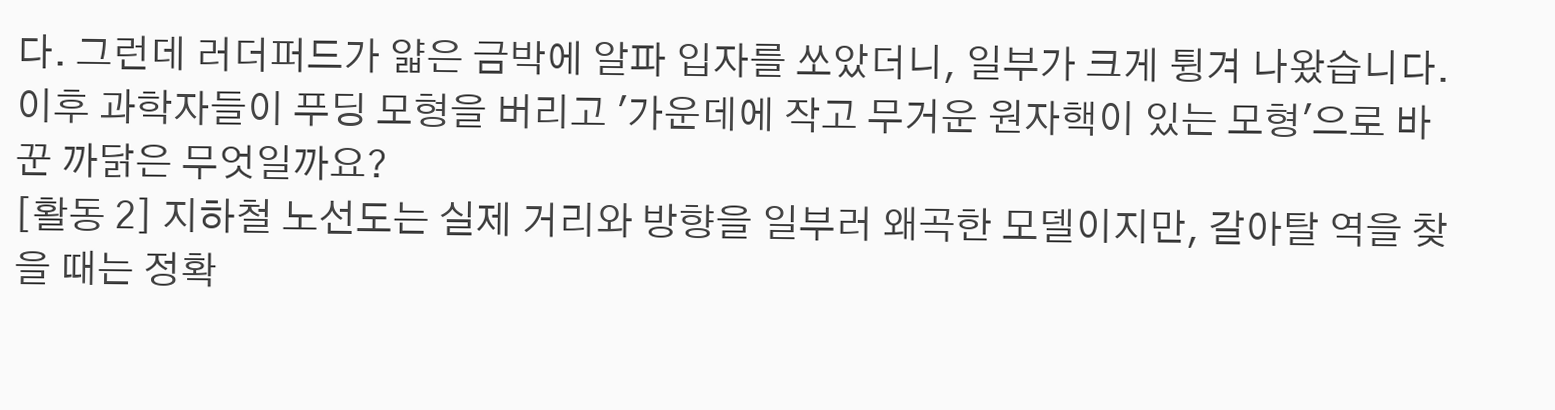다. 그런데 러더퍼드가 얇은 금박에 알파 입자를 쏘았더니, 일부가 크게 튕겨 나왔습니다. 이후 과학자들이 푸딩 모형을 버리고 '가운데에 작고 무거운 원자핵이 있는 모형'으로 바꾼 까닭은 무엇일까요?
[활동 2] 지하철 노선도는 실제 거리와 방향을 일부러 왜곡한 모델이지만, 갈아탈 역을 찾을 때는 정확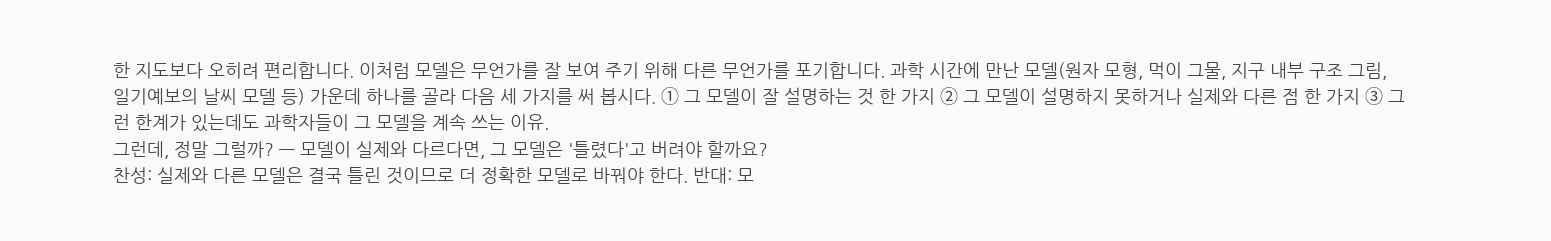한 지도보다 오히려 편리합니다. 이처럼 모델은 무언가를 잘 보여 주기 위해 다른 무언가를 포기합니다. 과학 시간에 만난 모델(원자 모형, 먹이 그물, 지구 내부 구조 그림, 일기예보의 날씨 모델 등) 가운데 하나를 골라 다음 세 가지를 써 봅시다. ① 그 모델이 잘 설명하는 것 한 가지 ② 그 모델이 설명하지 못하거나 실제와 다른 점 한 가지 ③ 그런 한계가 있는데도 과학자들이 그 모델을 계속 쓰는 이유.
그런데, 정말 그럴까? — 모델이 실제와 다르다면, 그 모델은 '틀렸다'고 버려야 할까요?
찬성: 실제와 다른 모델은 결국 틀린 것이므로 더 정확한 모델로 바꿔야 한다. 반대: 모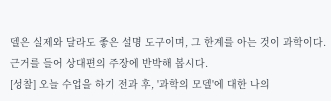델은 실제와 달라도 좋은 설명 도구이며, 그 한계를 아는 것이 과학이다. 근거를 들어 상대편의 주장에 반박해 봅시다.
[성찰] 오늘 수업을 하기 전과 후, '과학의 모델'에 대한 나의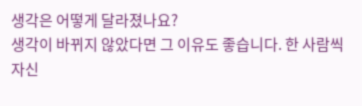생각은 어떻게 달라졌나요?
생각이 바뀌지 않았다면 그 이유도 좋습니다. 한 사람씩 자신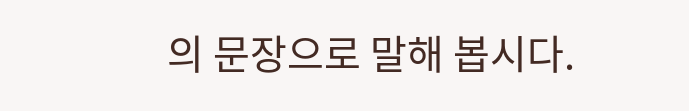의 문장으로 말해 봅시다.